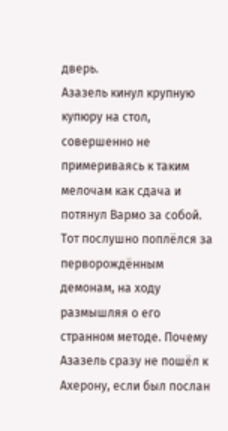дверь.
Азазель кинул крупную купюру на стол, совершенно не примериваясь к таким мелочам как сдача и потянул Вармо за собой. Тот послушно поплёлся за перворождённым демонам, на ходу размышляя о его странном методе. Почему Азазель сразу не пошёл к Ахерону, если был послан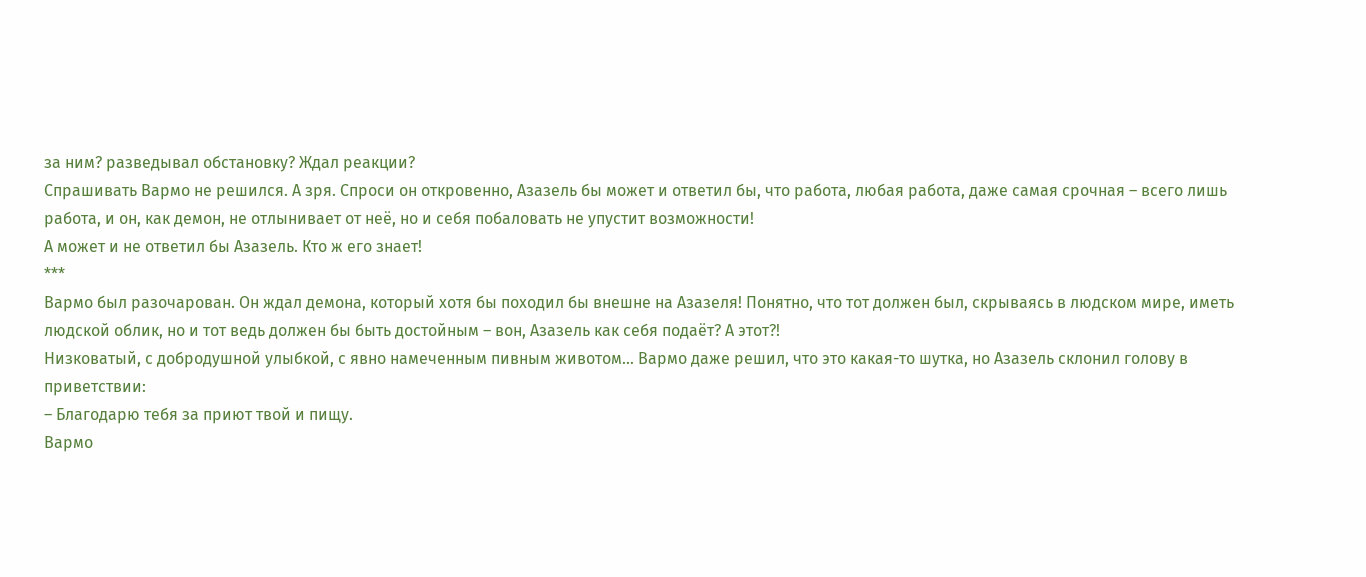за ним? разведывал обстановку? Ждал реакции?
Спрашивать Вармо не решился. А зря. Спроси он откровенно, Азазель бы может и ответил бы, что работа, любая работа, даже самая срочная – всего лишь работа, и он, как демон, не отлынивает от неё, но и себя побаловать не упустит возможности!
А может и не ответил бы Азазель. Кто ж его знает!
***
Вармо был разочарован. Он ждал демона, который хотя бы походил бы внешне на Азазеля! Понятно, что тот должен был, скрываясь в людском мире, иметь людской облик, но и тот ведь должен бы быть достойным – вон, Азазель как себя подаёт? А этот?!
Низковатый, с добродушной улыбкой, с явно намеченным пивным животом… Вармо даже решил, что это какая-то шутка, но Азазель склонил голову в приветствии:
– Благодарю тебя за приют твой и пищу.
Вармо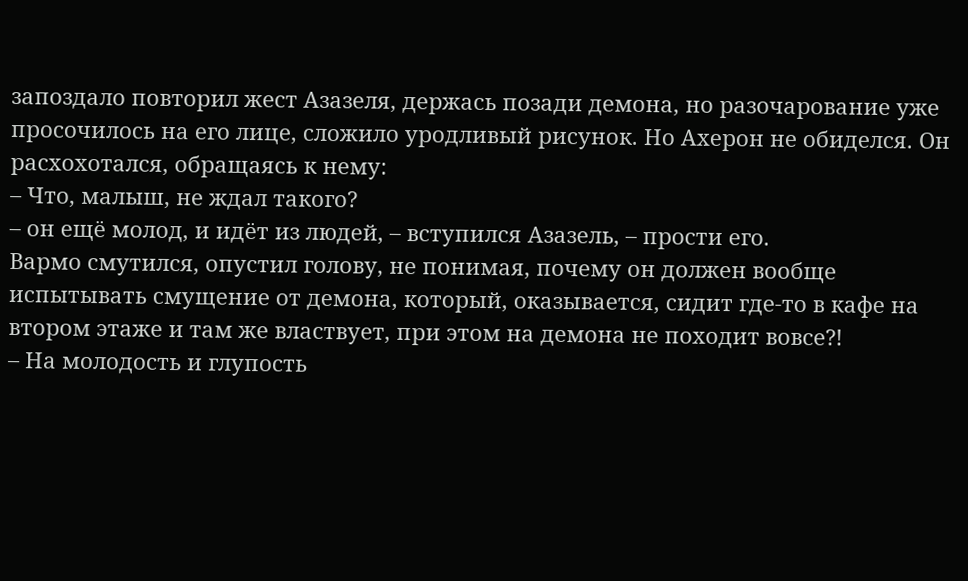запоздало повторил жест Азазеля, держась позади демона, но разочарование уже просочилось на его лице, сложило уродливый рисунок. Но Ахерон не обиделся. Он расхохотался, обращаясь к нему:
– Что, малыш, не ждал такого?
– он ещё молод, и идёт из людей, – вступился Азазель, – прости его.
Вармо смутился, опустил голову, не понимая, почему он должен вообще испытывать смущение от демона, который, оказывается, сидит где-то в кафе на втором этаже и там же властвует, при этом на демона не походит вовсе?!
– На молодость и глупость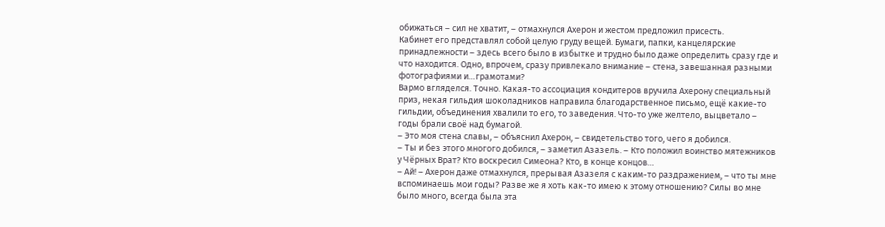обижаться – сил не хватит, – отмахнулся Ахерон и жестом предложил присесть.
Кабинет его представлял собой целую груду вещей. Бумаги, папки, канцелярские принадлежности – здесь всего было в избытке и трудно было даже определить сразу где и что находится. Одно, впрочем, сразу привлекало внимание – стена, завешанная разными фотографиями и…грамотами?
Вармо вгляделся. Точно. Какая-то ассоциация кондитеров вручила Ахерону специальный приз, некая гильдия шоколадников направила благодарственное письмо, ещё какие-то гильдии, объединения хвалили то его, то заведения. Что-то уже желтело, выцветало – годы брали своё над бумагой.
– Это моя стена славы, – объяснил Ахерон, – свидетельство того, чего я добился.
– Ты и без этого многого добился, – заметил Азазель. – Кто положил воинство мятежников у Чёрных Врат? Кто воскресил Симеона? Кто, в конце концов…
– Ай! – Ахерон даже отмахнулся, прерывая Азазеля с каким-то раздражением, – что ты мне вспоминаешь мои годы? Разве же я хоть как-то имею к этому отношению? Силы во мне было много, всегда была эта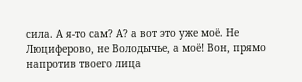сила. А я-то сам? А? а вот это уже моё. Не Люциферово, не Володычье, а моё! Вон, прямо напротив твоего лица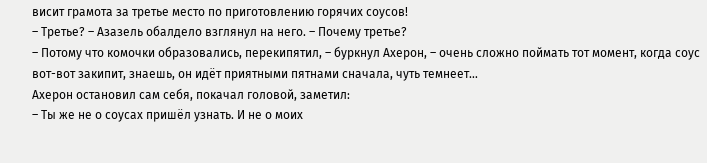висит грамота за третье место по приготовлению горячих соусов!
– Третье? – Азазель обалдело взглянул на него. – Почему третье?
– Потому что комочки образовались, перекипятил, – буркнул Ахерон, – очень сложно поймать тот момент, когда соус вот-вот закипит, знаешь, он идёт приятными пятнами сначала, чуть темнеет…
Ахерон остановил сам себя, покачал головой, заметил:
– Ты же не о соусах пришёл узнать. И не о моих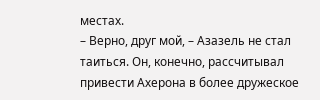местах.
– Верно, друг мой, – Азазель не стал таиться. Он, конечно, рассчитывал привести Ахерона в более дружеское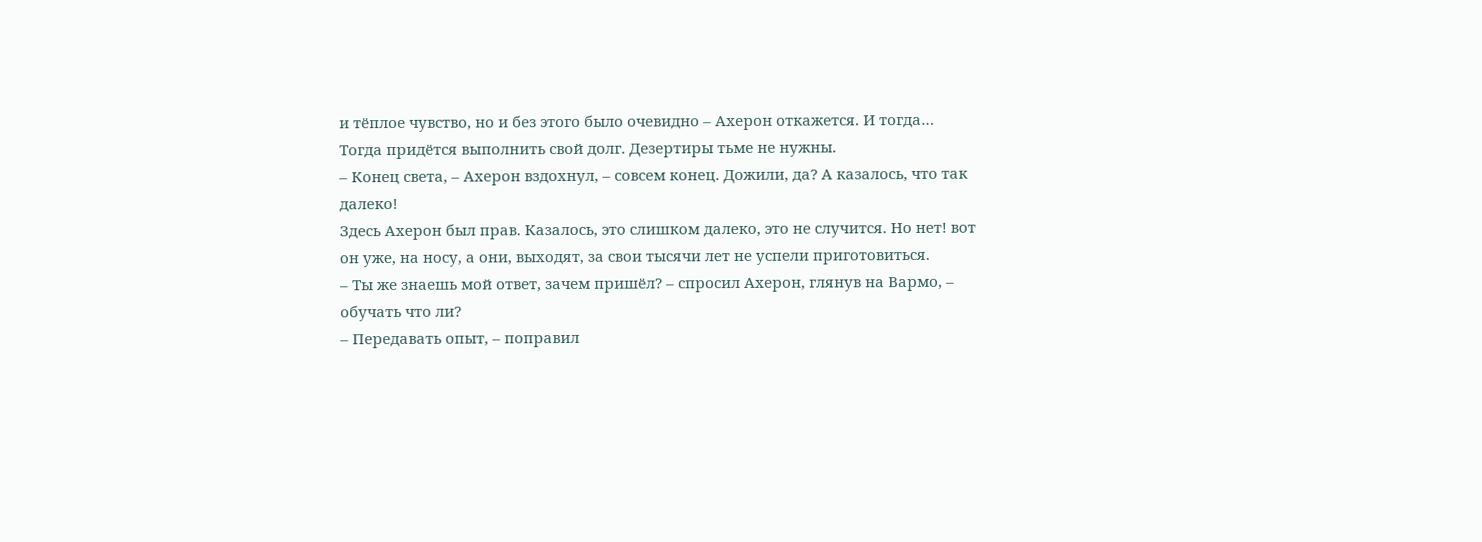и тёплое чувство, но и без этого было очевидно – Ахерон откажется. И тогда…
Тогда придётся выполнить свой долг. Дезертиры тьме не нужны.
– Конец света, – Ахерон вздохнул, – совсем конец. Дожили, да? А казалось, что так далеко!
Здесь Ахерон был прав. Казалось, это слишком далеко, это не случится. Но нет! вот он уже, на носу, а они, выходят, за свои тысячи лет не успели приготовиться.
– Ты же знаешь мой ответ, зачем пришёл? – спросил Ахерон, глянув на Вармо, – обучать что ли?
– Передавать опыт, – поправил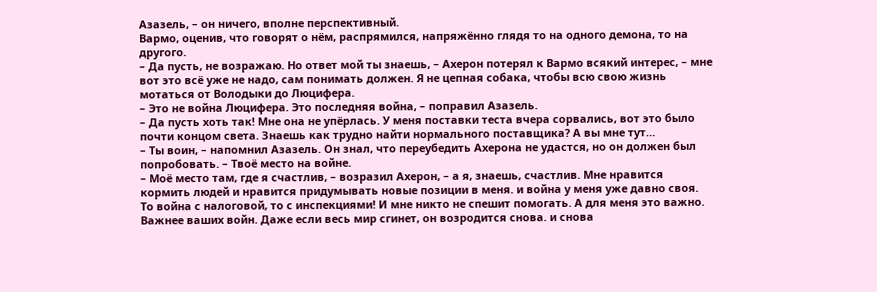Азазель, – он ничего, вполне перспективный.
Вармо, оценив, что говорят о нём, распрямился, напряжённо глядя то на одного демона, то на другого.
– Да пусть, не возражаю. Но ответ мой ты знаешь, – Ахерон потерял к Вармо всякий интерес, – мне вот это всё уже не надо, сам понимать должен. Я не цепная собака, чтобы всю свою жизнь мотаться от Володыки до Люцифера.
– Это не война Люцифера. Это последняя война, – поправил Азазель.
– Да пусть хоть так! Мне она не упёрлась. У меня поставки теста вчера сорвались, вот это было почти концом света. Знаешь как трудно найти нормального поставщика? А вы мне тут…
– Ты воин, – напомнил Азазель. Он знал, что переубедить Ахерона не удастся, но он должен был попробовать. – Твоё место на войне.
– Моё место там, где я счастлив, – возразил Ахерон, – а я, знаешь, счастлив. Мне нравится кормить людей и нравится придумывать новые позиции в меня. и война у меня уже давно своя. То война с налоговой, то с инспекциями! И мне никто не спешит помогать. А для меня это важно. Важнее ваших войн. Даже если весь мир сгинет, он возродится снова. и снова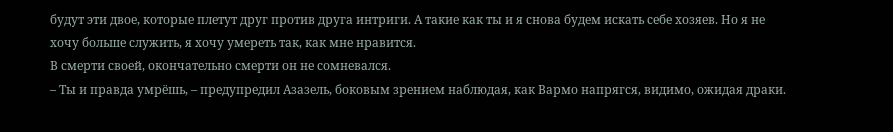будут эти двое, которые плетут друг против друга интриги. А такие как ты и я снова будем искать себе хозяев. Но я не хочу больше служить, я хочу умереть так, как мне нравится.
В смерти своей, окончательно смерти он не сомневался.
– Ты и правда умрёшь, – предупредил Азазель, боковым зрением наблюдая, как Вармо напрягся, видимо, ожидая драки.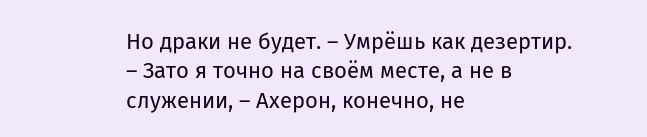Но драки не будет. – Умрёшь как дезертир.
– Зато я точно на своём месте, а не в служении, – Ахерон, конечно, не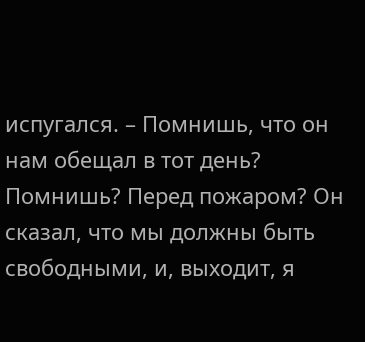испугался. – Помнишь, что он нам обещал в тот день? Помнишь? Перед пожаром? Он сказал, что мы должны быть свободными, и, выходит, я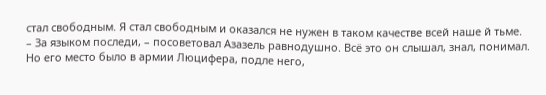стал свободным. Я стал свободным и оказался не нужен в таком качестве всей наше й тьме.
– За языком последи, – посоветовал Азазель равнодушно. Всё это он слышал, знал, понимал. Но его место было в армии Люцифера, подле него,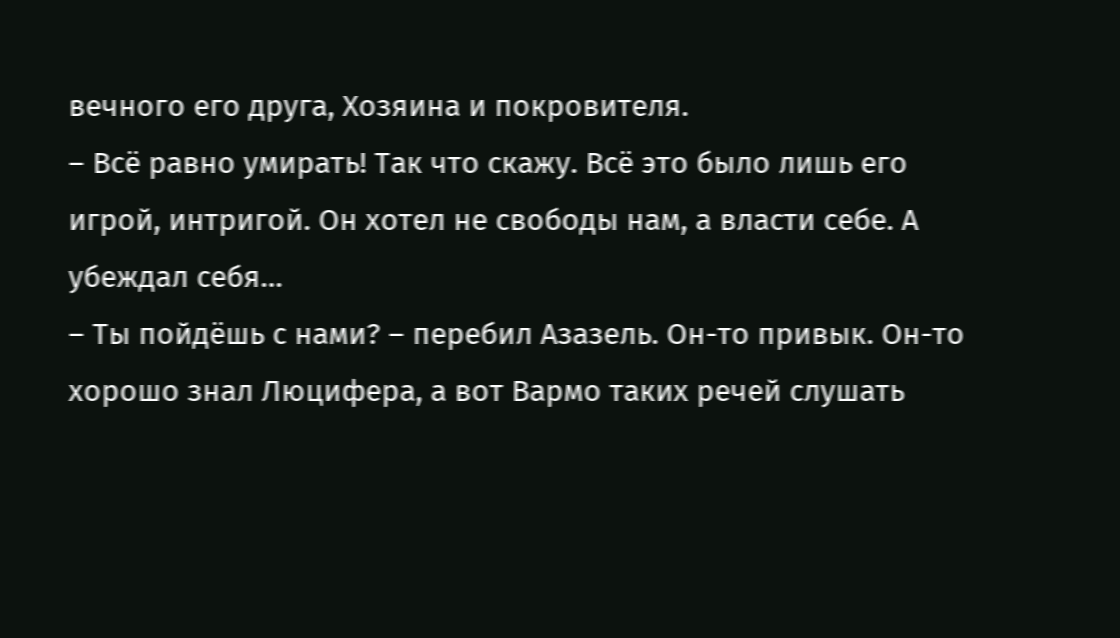вечного его друга, Хозяина и покровителя.
– Всё равно умирать! Так что скажу. Всё это было лишь его игрой, интригой. Он хотел не свободы нам, а власти себе. А убеждал себя…
– Ты пойдёшь с нами? – перебил Азазель. Он-то привык. Он-то хорошо знал Люцифера, а вот Вармо таких речей слушать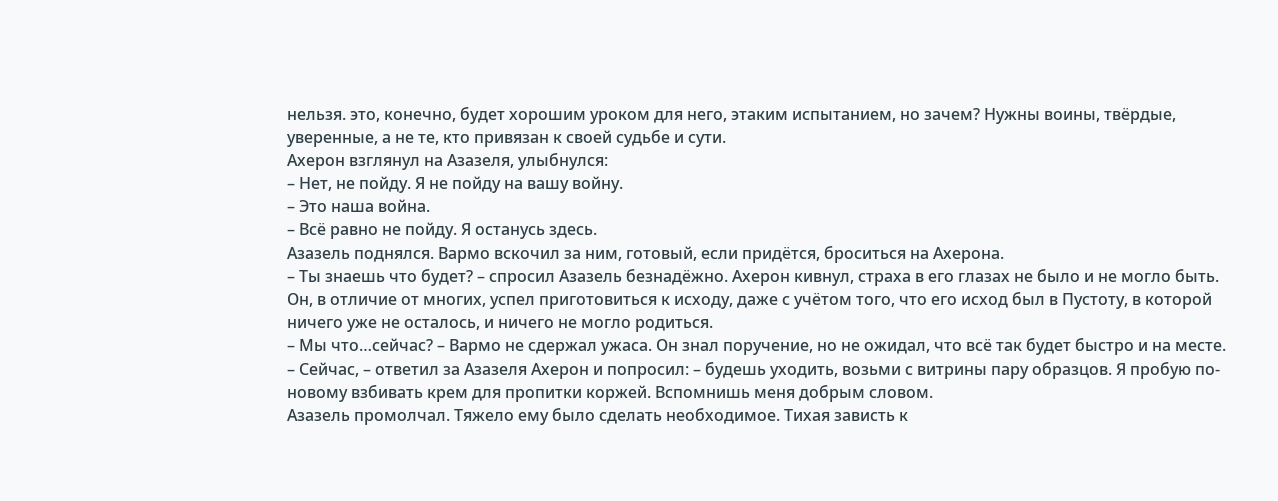нельзя. это, конечно, будет хорошим уроком для него, этаким испытанием, но зачем? Нужны воины, твёрдые, уверенные, а не те, кто привязан к своей судьбе и сути.
Ахерон взглянул на Азазеля, улыбнулся:
– Нет, не пойду. Я не пойду на вашу войну.
– Это наша война.
– Всё равно не пойду. Я останусь здесь.
Азазель поднялся. Вармо вскочил за ним, готовый, если придётся, броситься на Ахерона.
– Ты знаешь что будет? – спросил Азазель безнадёжно. Ахерон кивнул, страха в его глазах не было и не могло быть. Он, в отличие от многих, успел приготовиться к исходу, даже с учётом того, что его исход был в Пустоту, в которой ничего уже не осталось, и ничего не могло родиться.
– Мы что…сейчас? – Вармо не сдержал ужаса. Он знал поручение, но не ожидал, что всё так будет быстро и на месте.
– Сейчас, – ответил за Азазеля Ахерон и попросил: – будешь уходить, возьми с витрины пару образцов. Я пробую по-новому взбивать крем для пропитки коржей. Вспомнишь меня добрым словом.
Азазель промолчал. Тяжело ему было сделать необходимое. Тихая зависть к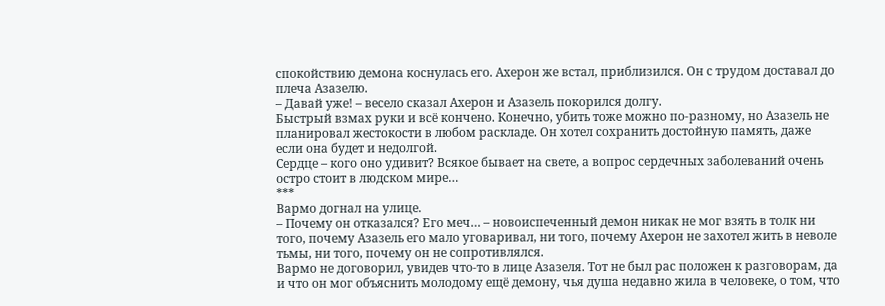спокойствию демона коснулась его. Ахерон же встал, приблизился. Он с трудом доставал до плеча Азазелю.
– Давай уже! – весело сказал Ахерон и Азазель покорился долгу.
Быстрый взмах руки и всё кончено. Конечно, убить тоже можно по-разному, но Азазель не планировал жестокости в любом раскладе. Он хотел сохранить достойную память, даже если она будет и недолгой.
Сердце – кого оно удивит? Всякое бывает на свете, а вопрос сердечных заболеваний очень остро стоит в людском мире…
***
Вармо догнал на улице.
– Почему он отказался? Его меч… – новоиспеченный демон никак не мог взять в толк ни того, почему Азазель его мало уговаривал, ни того, почему Ахерон не захотел жить в неволе тьмы, ни того, почему он не сопротивлялся.
Вармо не договорил, увидев что-то в лице Азазеля. Тот не был рас положен к разговорам, да и что он мог объяснить молодому ещё демону, чья душа недавно жила в человеке, о том, что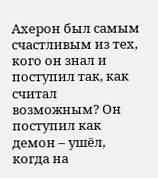Ахерон был самым счастливым из тех, кого он знал и поступил так, как считал возможным? Он поступил как демон – ушёл, когда на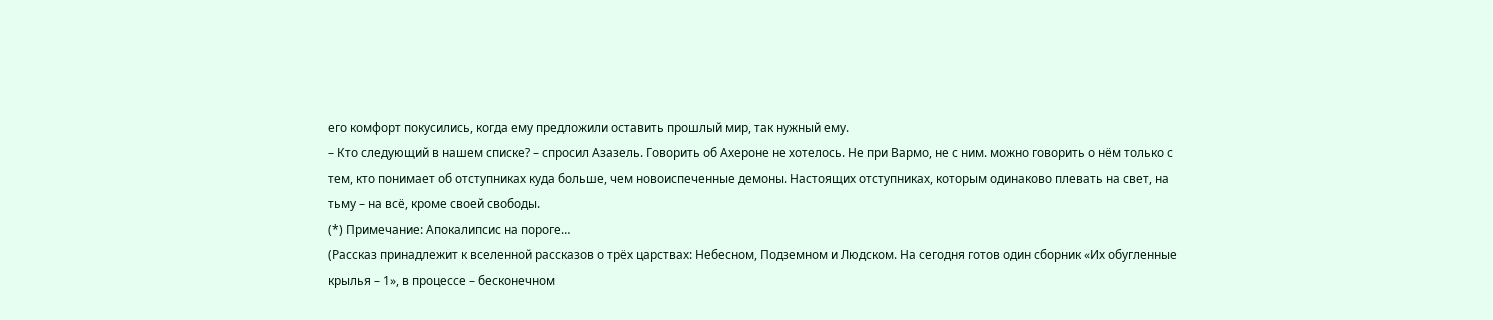его комфорт покусились, когда ему предложили оставить прошлый мир, так нужный ему.
– Кто следующий в нашем списке? – спросил Азазель. Говорить об Ахероне не хотелось. Не при Вармо, не с ним. можно говорить о нём только с тем, кто понимает об отступниках куда больше, чем новоиспеченные демоны. Настоящих отступниках, которым одинаково плевать на свет, на тьму – на всё, кроме своей свободы.
(*) Примечание: Апокалипсис на пороге…
(Рассказ принадлежит к вселенной рассказов о трёх царствах: Небесном, Подземном и Людском. На сегодня готов один сборник «Их обугленные крылья – 1», в процессе – бесконечном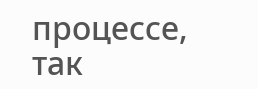процессе, так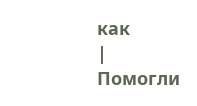как
| Помогли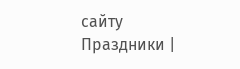сайту Праздники |